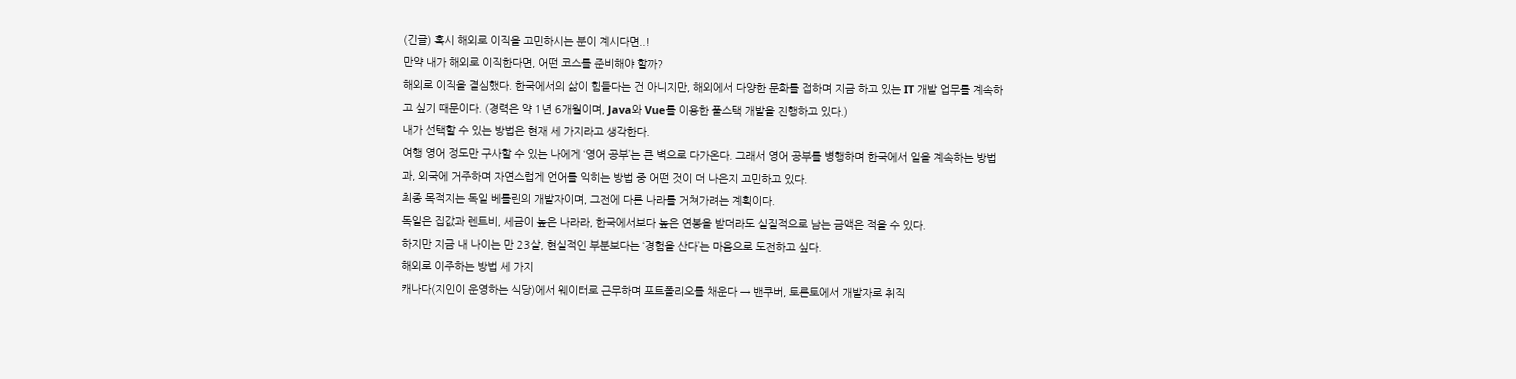(긴글) 혹시 해외로 이직을 고민하시는 분이 계시다면..!
만약 내가 해외로 이직한다면, 어떤 코스를 준비해야 할까?
해외로 이직을 결심했다. 한국에서의 삶이 힘들다는 건 아니지만, 해외에서 다양한 문화를 접하며 지금 하고 있는 IT 개발 업무를 계속하고 싶기 때문이다. (경력은 약 1년 6개월이며, Java와 Vue를 이용한 풀스택 개발을 진행하고 있다.)
내가 선택할 수 있는 방법은 현재 세 가지라고 생각한다.
여행 영어 정도만 구사할 수 있는 나에게 ‘영어 공부’는 큰 벽으로 다가온다. 그래서 영어 공부를 병행하며 한국에서 일을 계속하는 방법과, 외국에 거주하며 자연스럽게 언어를 익히는 방법 중 어떤 것이 더 나은지 고민하고 있다.
최종 목적지는 독일 베를린의 개발자이며, 그전에 다른 나라를 거쳐가려는 계획이다.
독일은 집값과 렌트비, 세금이 높은 나라라, 한국에서보다 높은 연봉을 받더라도 실질적으로 남는 금액은 적을 수 있다.
하지만 지금 내 나이는 만 23살, 현실적인 부분보다는 ‘경험을 산다’는 마음으로 도전하고 싶다.
해외로 이주하는 방법 세 가지
캐나다(지인이 운영하는 식당)에서 웨이터로 근무하며 포트폴리오를 채운다 → 밴쿠버, 토론토에서 개발자로 취직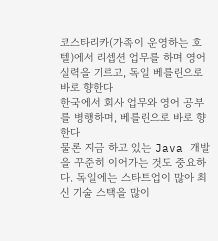코스타리카(가족이 운영하는 호텔)에서 리셉션 업무를 하며 영어 실력을 기르고, 독일 베를린으로 바로 향한다
한국에서 회사 업무와 영어 공부를 병행하며, 베를린으로 바로 향한다
물론 지금 하고 있는 Java 개발을 꾸준히 이어가는 것도 중요하다. 독일에는 스타트업이 많아 최신 기술 스택을 많이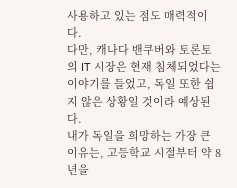사용하고 있는 점도 매력적이다.
다만, 캐나다 밴쿠버와 토론토의 IT 시장은 현재 침체되었다는 이야기를 들었고, 독일 또한 쉽지 않은 상황일 것이라 예상된다.
내가 독일을 희망하는 가장 큰 이유는, 고등학교 시절부터 약 8년을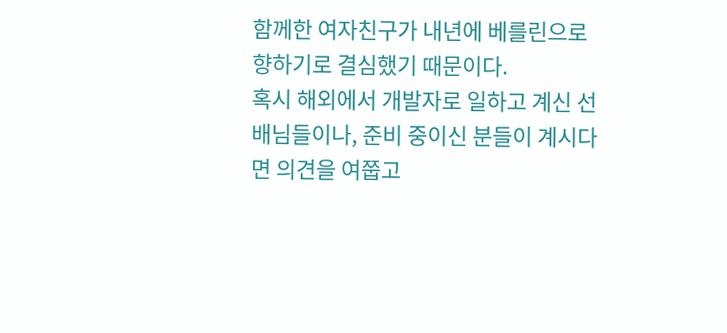함께한 여자친구가 내년에 베를린으로 향하기로 결심했기 때문이다.
혹시 해외에서 개발자로 일하고 계신 선배님들이나, 준비 중이신 분들이 계시다면 의견을 여쭙고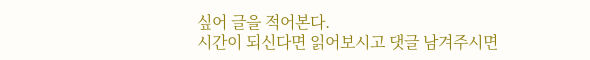싶어 글을 적어본다.
시간이 되신다면 읽어보시고 댓글 남겨주시면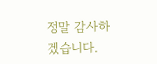정말 감사하겠습니다.